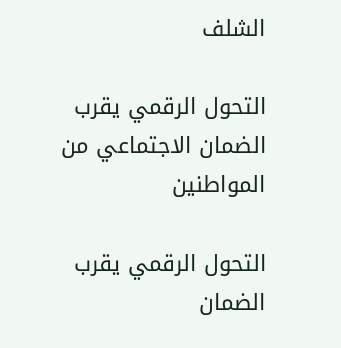الشلف

التحول الرقمي يقرب الضمان الاجتماعي من المواطنين

التحول الرقمي يقرب الضمان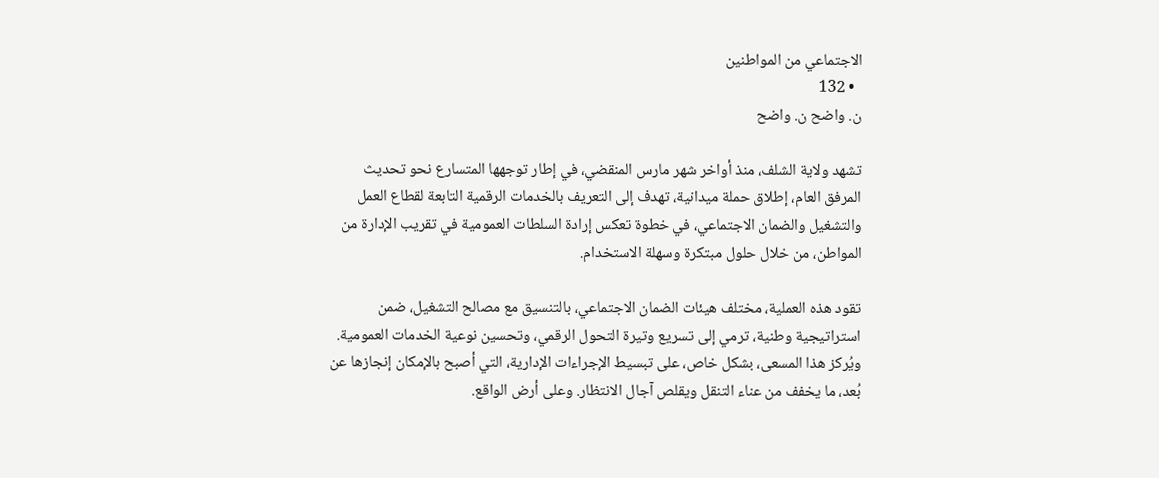الاجتماعي من المواطنين
  • 132
ن. واضح ن. واضح

تشهد ولاية الشلف، منذ أواخر شهر مارس المنقضي، في إطار توجهها المتسارع نحو تحديث المرفق العام، إطلاق حملة ميدانية، تهدف إلى التعريف بالخدمات الرقمية التابعة لقطاع العمل والتشغيل والضمان الاجتماعي، في خطوة تعكس إرادة السلطات العمومية في تقريب الإدارة من المواطن، من خلال حلول مبتكرة وسهلة الاستخدام.

تقود هذه العملية، مختلف هيئات الضمان الاجتماعي، بالتنسيق مع مصالح التشغيل، ضمن استراتيجية وطنية، ترمي إلى تسريع وتيرة التحول الرقمي، وتحسين نوعية الخدمات العمومية. ويُركز هذا المسعى، بشكل خاص، على تبسيط الإجراءات الإدارية، التي أصبح بالإمكان إنجازها عن بُعد، ما يخفف من عناء التنقل ويقلص آجال الانتظار. وعلى أرض الواقع.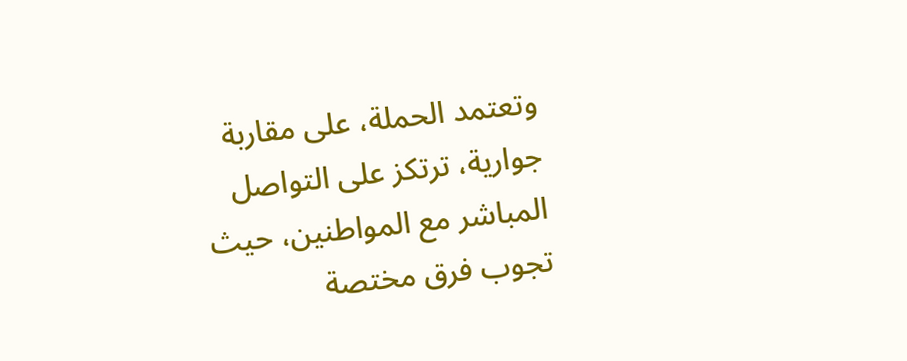وتعتمد الحملة، على مقاربة جوارية، ترتكز على التواصل المباشر مع المواطنين، حيث تجوب فرق مختصة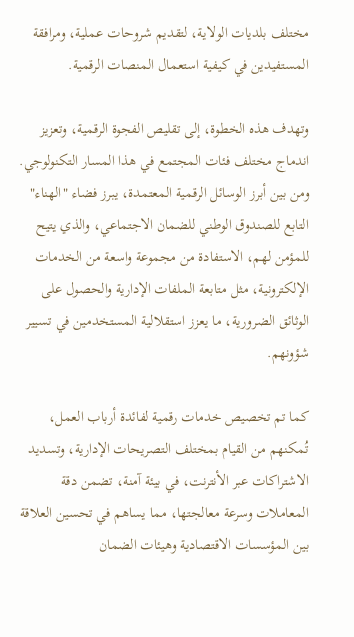مختلف بلديات الولاية، لتقديم شروحات عملية، ومرافقة المستفيدين في كيفية استعمال المنصات الرقمية.

وتهدف هذه الخطوة، إلى تقليص الفجوة الرقمية، وتعزيز اندماج مختلف فئات المجتمع في هذا المسار التكنولوجي. ومن بين أبرز الوسائل الرقمية المعتمدة، يبرز فضاء "الهناء" التابع للصندوق الوطني للضمان الاجتماعي، والذي يتيح للمؤمن لهم، الاستفادة من مجموعة واسعة من الخدمات الإلكترونية، مثل متابعة الملفات الإدارية والحصول على الوثائق الضرورية، ما يعزز استقلالية المستخدمين في تسيير شؤونهم.

كما تم تخصيص خدمات رقمية لفائدة أرباب العمل، تُمكنهم من القيام بمختلف التصريحات الإدارية، وتسديد الاشتراكات عبر الأنترنت، في بيئة آمنة، تضمن دقة المعاملات وسرعة معالجتها، مما يساهم في تحسين العلاقة بين المؤسسات الاقتصادية وهيئات الضمان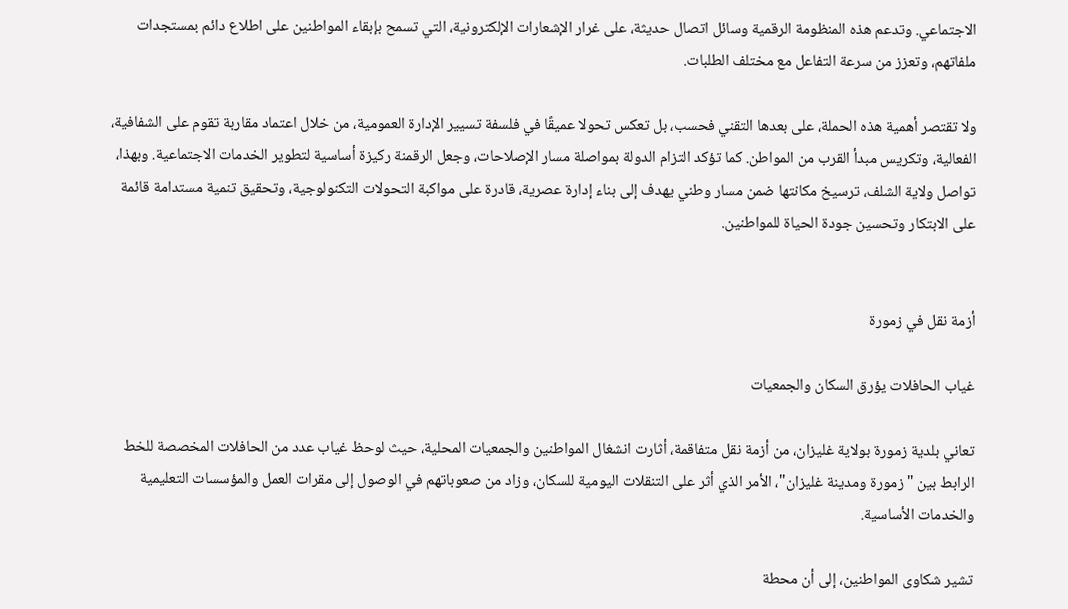الاجتماعي. وتدعم هذه المنظومة الرقمية وسائل اتصال حديثة، على غرار الإشعارات الإلكترونية، التي تسمح بإبقاء المواطنين على اطلاع دائم بمستجدات ملفاتهم، وتعزز من سرعة التفاعل مع مختلف الطلبات.

ولا تقتصر أهمية هذه الحملة، على بعدها التقني فحسب، بل تعكس تحولا عميقًا في فلسفة تسيير الإدارة العمومية، من خلال اعتماد مقاربة تقوم على الشفافية، الفعالية، وتكريس مبدأ القرب من المواطن. كما تؤكد التزام الدولة بمواصلة مسار الإصلاحات، وجعل الرقمنة ركيزة أساسية لتطوير الخدمات الاجتماعية. وبهذا، تواصل ولاية الشلف، ترسيخ مكانتها ضمن مسار وطني يهدف إلى بناء إدارة عصرية، قادرة على مواكبة التحولات التكنولوجية، وتحقيق تنمية مستدامة قائمة على الابتكار وتحسين جودة الحياة للمواطنين.


أزمة نقل في زمورة

غياب الحافلات يؤرق السكان والجمعيات

تعاني بلدية زمورة بولاية غليزان، من أزمة نقل متفاقمة، أثارت انشغال المواطنين والجمعيات المحلية، حيث لوحظ غياب عدد من الحافلات المخصصة للخط الرابط بين "زمورة ومدينة غليزان"، الأمر الذي أثر على التنقلات اليومية للسكان، وزاد من صعوباتهم في الوصول إلى مقرات العمل والمؤسسات التعليمية والخدمات الأساسية.

تشير شكاوى المواطنين، إلى أن محطة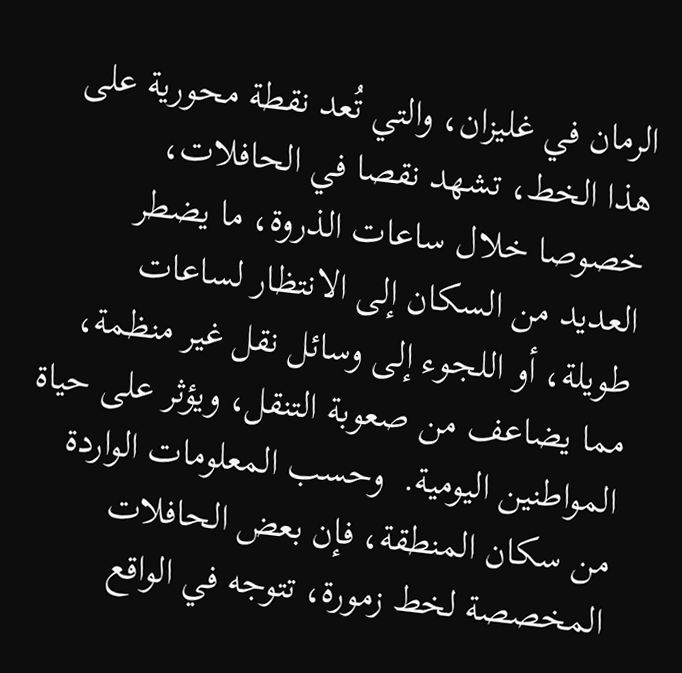الرمان في غليزان، والتي تُعد نقطة محورية على هذا الخط، تشهد نقصا في الحافلات، خصوصا خلال ساعات الذروة، ما يضطر العديد من السكان إلى الانتظار لساعات طويلة، أو اللجوء إلى وسائل نقل غير منظمة، مما يضاعف من صعوبة التنقل، ويؤثر على حياة المواطنين اليومية.  وحسب المعلومات الواردة من سكان المنطقة، فإن بعض الحافلات المخصصة لخط زمورة، تتوجه في الواقع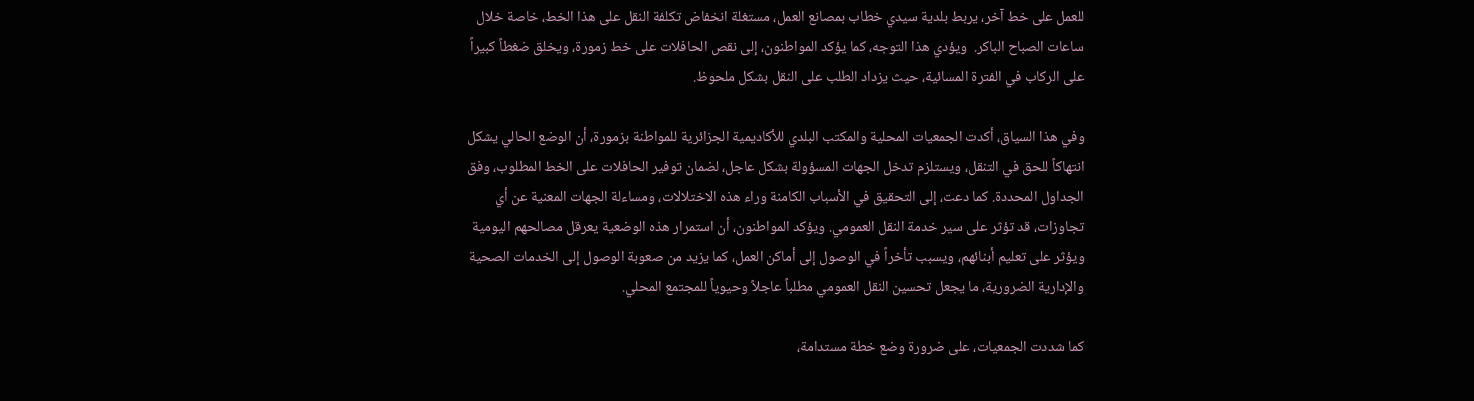للعمل على خط آخر، يربط بلدية سيدي خطاب بمصانع العمل، مستغلة انخفاض تكلفة النقل على هذا الخط، خاصة خلال ساعات الصباح الباكر.  ويؤدي هذا التوجه، كما يؤكد المواطنون، إلى نقص الحافلات على خط زمورة، ويخلق ضغطاً كبيراً على الركاب في الفترة المسائية، حيث يزداد الطلب على النقل بشكل ملحوظ.

وفي هذا السياق، أكدت الجمعيات المحلية والمكتب البلدي للأكاديمية الجزائرية للمواطنة بزمورة، أن الوضع الحالي يشكل انتهاكاً للحق في التنقل، ويستلزم تدخل الجهات المسؤولة بشكل عاجل، لضمان توفير الحافلات على الخط المطلوب، وفق الجداول المحددة. كما دعت، إلى التحقيق في الأسباب الكامنة وراء هذه الاختلالات، ومساءلة الجهات المعنية عن أي تجاوزات، قد تؤثر على سير خدمة النقل العمومي. ويؤكد المواطنون، أن استمرار هذه الوضعية يعرقل مصالحهم اليومية ويؤثر على تعليم أبنائهم، ويسبب تأخراً في الوصول إلى أماكن العمل، كما يزيد من صعوبة الوصول إلى الخدمات الصحية والإدارية الضرورية، ما يجعل تحسين النقل العمومي مطلباً عاجلاً وحيوياً للمجتمع المحلي.

كما شددت الجمعيات، على ضرورة وضع خطة مستدامة،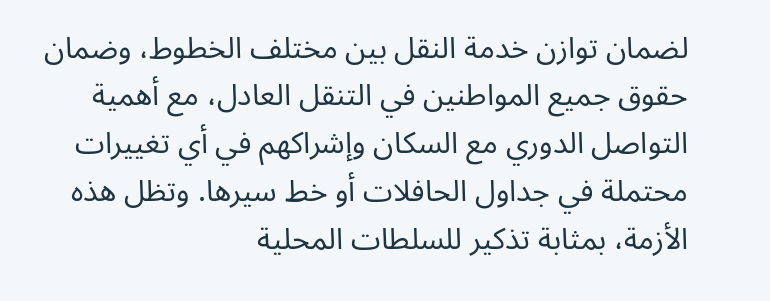لضمان توازن خدمة النقل بين مختلف الخطوط، وضمان حقوق جميع المواطنين في التنقل العادل، مع أهمية التواصل الدوري مع السكان وإشراكهم في أي تغييرات محتملة في جداول الحافلات أو خط سيرها. وتظل هذه الأزمة، بمثابة تذكير للسلطات المحلية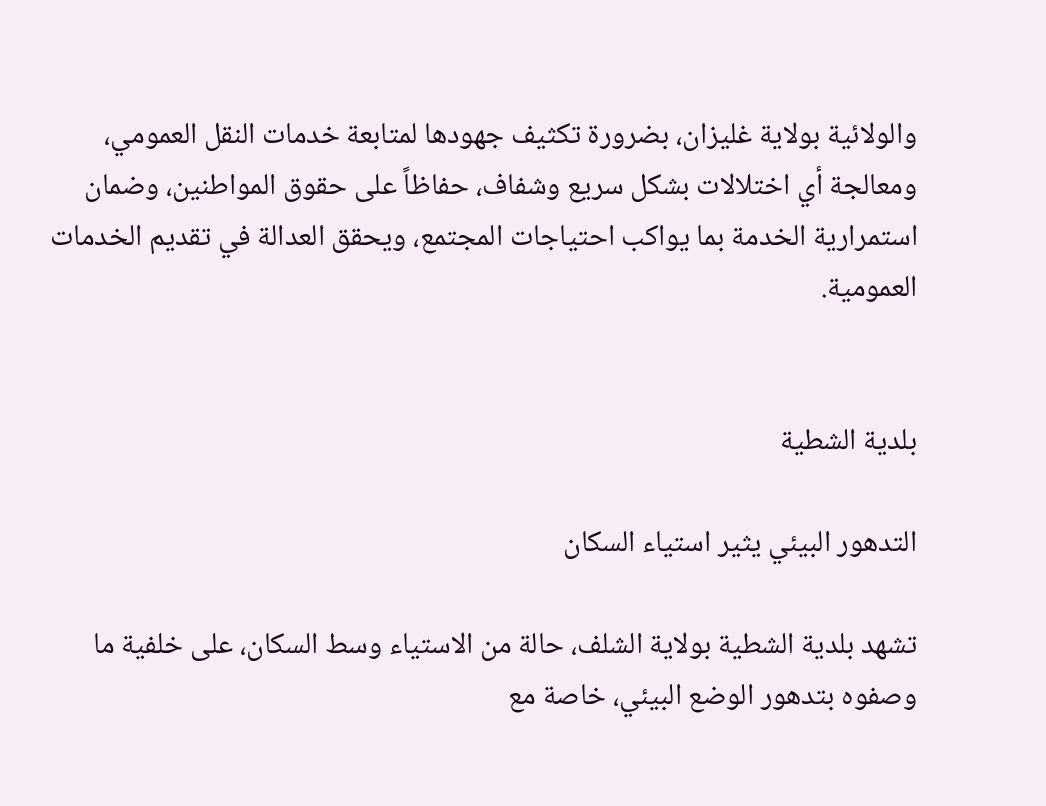والولائية بولاية غليزان، بضرورة تكثيف جهودها لمتابعة خدمات النقل العمومي، ومعالجة أي اختلالات بشكل سريع وشفاف، حفاظاً على حقوق المواطنين، وضمان استمرارية الخدمة بما يواكب احتياجات المجتمع، ويحقق العدالة في تقديم الخدمات العمومية.


بلدية الشطية

التدهور البيئي يثير استياء السكان

تشهد بلدية الشطية بولاية الشلف، حالة من الاستياء وسط السكان، على خلفية ما وصفوه بتدهور الوضع البيئي، خاصة مع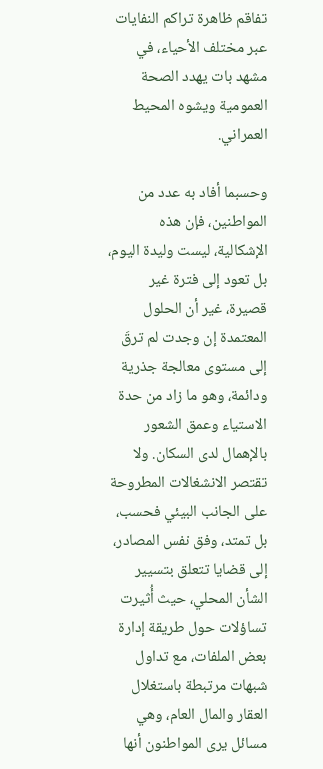تفاقم ظاهرة تراكم النفايات عبر مختلف الأحياء، في مشهد بات يهدد الصحة العمومية ويشوه المحيط العمراني.

وحسبما أفاد به عدد من المواطنين، فإن هذه الإشكالية، ليست وليدة اليوم، بل تعود إلى فترة غير قصيرة، غير أن الحلول المعتمدة إن وجدت لم ترقَ إلى مستوى معالجة جذرية ودائمة، وهو ما زاد من حدة الاستياء وعمق الشعور بالإهمال لدى السكان. ولا تقتصر الانشغالات المطروحة على الجانب البيئي فحسب، بل تمتد، وفق نفس المصادر، إلى قضايا تتعلق بتسيير الشأن المحلي، حيث أُثيرت تساؤلات حول طريقة إدارة بعض الملفات، مع تداول شبهات مرتبطة باستغلال العقار والمال العام، وهي مسائل يرى المواطنون أنها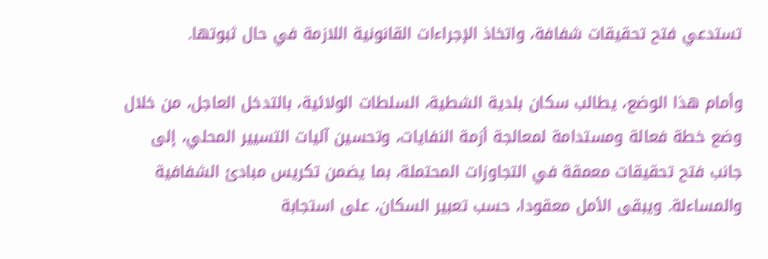تستدعي فتح تحقيقات شفافة، واتخاذ الإجراءات القانونية اللازمة في حال ثبوتها.

وأمام هذا الوضع، يطالب سكان بلدية الشطية، السلطات الولائية، بالتدخل العاجل، من خلال وضع خطة فعالة ومستدامة لمعالجة أزمة النفايات، وتحسين آليات التسيير المحلي، إلى جانب فتح تحقيقات معمقة في التجاوزات المحتملة، بما يضمن تكريس مبادئ الشفافية والمساءلة. ويبقى الأمل معقودا، حسب تعبير السكان، على استجابة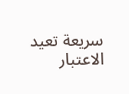سريعة تعيد الاعتبار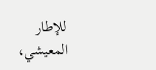للإطار المعيشي،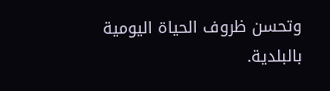وتحسن ظروف الحياة اليومية بالبلدية.